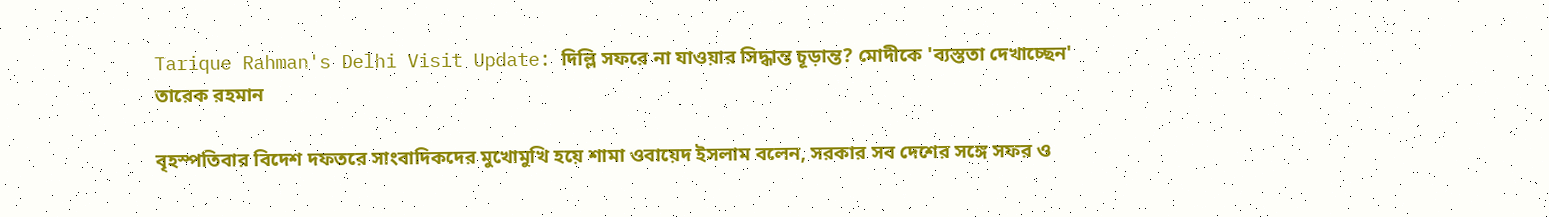Tarique Rahman's Delhi Visit Update: দিল্লি সফরে না যাওয়ার সিদ্ধান্ত চূড়ান্ত? মোদীকে 'ব্যস্ততা দেখাচ্ছেন' তারেক রহমান

বৃহস্পতিবার বিদেশ দফতরে সাংবাদিকদের মুখোমুখি হয়ে শামা ওবায়েদ ইসলাম বলেন, সরকার সব দেশের সঙ্গে সফর ও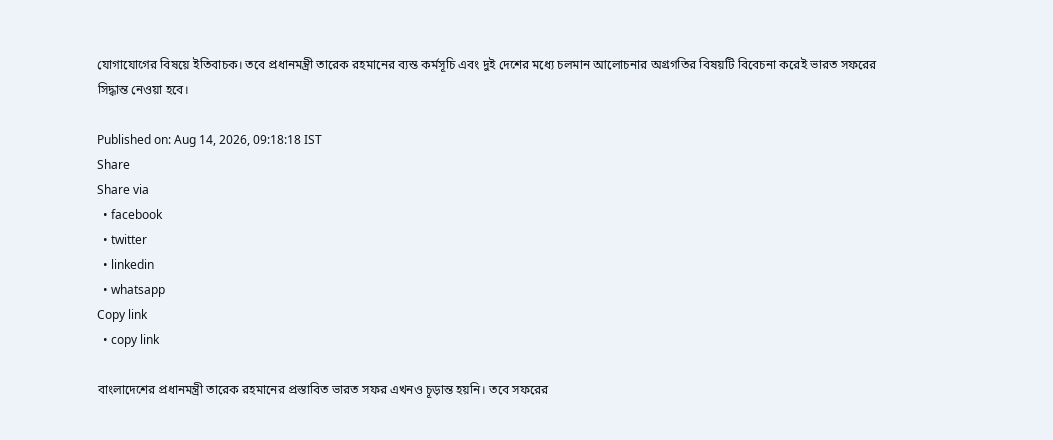যোগাযোগের বিষয়ে ইতিবাচক। তবে প্রধানমন্ত্রী তারেক রহমানের ব্যস্ত কর্মসূচি এবং দুই দেশের মধ্যে চলমান আলোচনার অগ্রগতির বিষয়টি বিবেচনা করেই ভারত সফরের সিদ্ধান্ত নেওয়া হবে।

Published on: Aug 14, 2026, 09:18:18 IST
Share
Share via
  • facebook
  • twitter
  • linkedin
  • whatsapp
Copy link
  • copy link

বাংলাদেশের প্রধানমন্ত্রী তারেক রহমানের প্রস্তাবিত ভারত সফর এখনও চূড়ান্ত হয়নি। তবে সফরের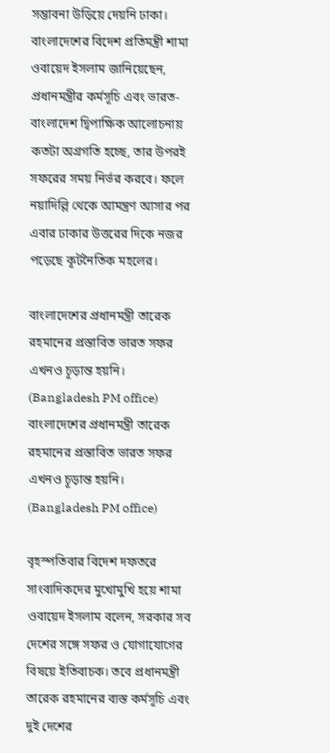সম্ভাবনা উড়িয়ে দেয়নি ঢাকা। বাংলাদেশের বিদেশ প্রতিমন্ত্রী শামা ওবায়েদ ইসলাম জানিয়েছেন, প্রধানমন্ত্রীর কর্মসূচি এবং ভারত-বাংলাদেশ দ্বিপাক্ষিক আলোচনায় কতটা অগ্রগতি হচ্ছে, তার উপরই সফরের সময় নির্ভর করবে। ফলে নয়াদিল্লি থেকে আমন্ত্রণ আসার পর এবার ঢাকার উত্তরের দিকে নজর পড়েছে কূটনৈতিক মহলের।

বাংলাদেশের প্রধানমন্ত্রী তারেক রহমানের প্রস্তাবিত ভারত সফর এখনও চূড়ান্ত হয়নি। (Bangladesh PM office)
বাংলাদেশের প্রধানমন্ত্রী তারেক রহমানের প্রস্তাবিত ভারত সফর এখনও চূড়ান্ত হয়নি। (Bangladesh PM office)

বৃহস্পতিবার বিদেশ দফতরে সাংবাদিকদের মুখোমুখি হয়ে শামা ওবায়েদ ইসলাম বলেন, সরকার সব দেশের সঙ্গে সফর ও যোগাযোগের বিষয়ে ইতিবাচক। তবে প্রধানমন্ত্রী তারেক রহমানের ব্যস্ত কর্মসূচি এবং দুই দেশের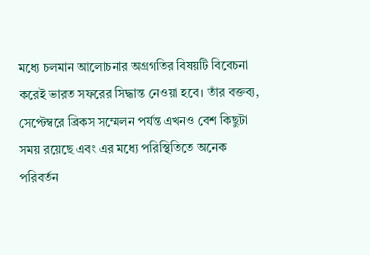মধ্যে চলমান আলোচনার অগ্রগতির বিষয়টি বিবেচনা করেই ভারত সফরের সিদ্ধান্ত নেওয়া হবে। তাঁর বক্তব্য, সেপ্টেম্বরে ব্রিকস সম্মেলন পর্যন্ত এখনও বেশ কিছুটা সময় রয়েছে এবং এর মধ্যে পরিস্থিতিতে অনেক পরিবর্তন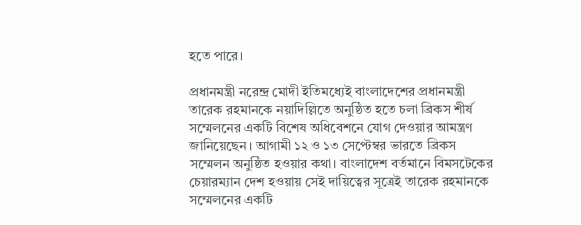হতে পারে।

প্রধানমন্ত্রী নরেন্দ্র মোদী ইতিমধ্যেই বাংলাদেশের প্রধানমন্ত্রী তারেক রহমানকে নয়াদিল্লিতে অনুষ্ঠিত হতে চলা ব্রিকস শীর্ষ সম্মেলনের একটি বিশেষ অধিবেশনে যোগ দেওয়ার আমন্ত্রণ জানিয়েছেন। আগামী ১২ ও ১৩ সেপ্টেম্বর ভারতে ব্রিকস সম্মেলন অনুষ্ঠিত হওয়ার কথা। বাংলাদেশ বর্তমানে বিমসটেকের চেয়ারম্যান দেশ হওয়ায় সেই দায়িত্বের সূত্রেই তারেক রহমানকে সম্মেলনের একটি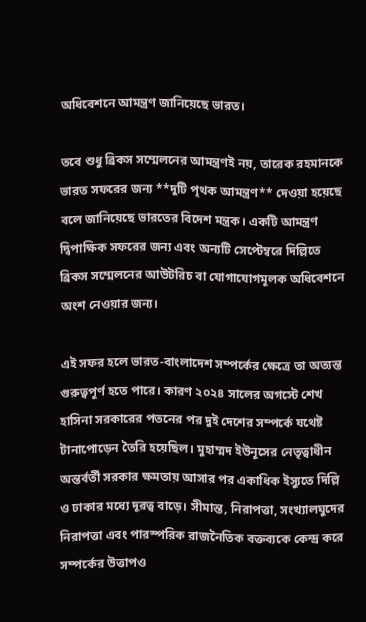অধিবেশনে আমন্ত্রণ জানিয়েছে ভারত।

তবে শুধু ব্রিকস সম্মেলনের আমন্ত্রণই নয়, তারেক রহমানকে ভারত সফরের জন্য **দুটি পৃথক আমন্ত্রণ** দেওয়া হয়েছে বলে জানিয়েছে ভারতের বিদেশ মন্ত্রক। একটি আমন্ত্রণ দ্বিপাক্ষিক সফরের জন্য এবং অন্যটি সেপ্টেম্বরে দিল্লিতে ব্রিকস সম্মেলনের আউটরিচ বা যোগাযোগমূলক অধিবেশনে অংশ নেওয়ার জন্য।

এই সফর হলে ভারত-বাংলাদেশ সম্পর্কের ক্ষেত্রে তা অত্যন্ত গুরুত্বপূর্ণ হতে পারে। কারণ ২০২৪ সালের অগস্টে শেখ হাসিনা সরকারের পতনের পর দুই দেশের সম্পর্কে যথেষ্ট টানাপোড়েন তৈরি হয়েছিল। মুহাম্মদ ইউনূসের নেতৃত্বাধীন অন্তর্বর্তী সরকার ক্ষমতায় আসার পর একাধিক ইস্যুতে দিল্লি ও ঢাকার মধ্যে দূরত্ব বাড়ে। সীমান্ত, নিরাপত্তা, সংখ্যালঘুদের নিরাপত্তা এবং পারস্পরিক রাজনৈতিক বক্তব্যকে কেন্দ্র করে সম্পর্কের উত্তাপও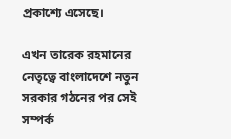প্রকাশ্যে এসেছে।

এখন তারেক রহমানের নেতৃত্বে বাংলাদেশে নতুন সরকার গঠনের পর সেই সম্পর্ক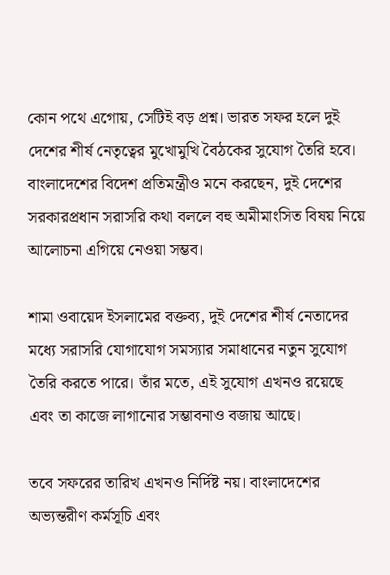কোন পথে এগোয়, সেটিই বড় প্রশ্ন। ভারত সফর হলে দুই দেশের শীর্ষ নেতৃত্বের মুখোমুখি বৈঠকের সুযোগ তৈরি হবে। বাংলাদেশের বিদেশ প্রতিমন্ত্রীও মনে করছেন, দুই দেশের সরকারপ্রধান সরাসরি কথা বললে বহু অমীমাংসিত বিষয় নিয়ে আলোচনা এগিয়ে নেওয়া সম্ভব।

শামা ওবায়েদ ইসলামের বক্তব্য, দুই দেশের শীর্ষ নেতাদের মধ্যে সরাসরি যোগাযোগ সমস্যার সমাধানের নতুন সুযোগ তৈরি করতে পারে। তাঁর মতে, এই সুযোগ এখনও রয়েছে এবং তা কাজে লাগানোর সম্ভাবনাও বজায় আছে।

তবে সফরের তারিখ এখনও নির্দিষ্ট নয়। বাংলাদেশের অভ্যন্তরীণ কর্মসূচি এবং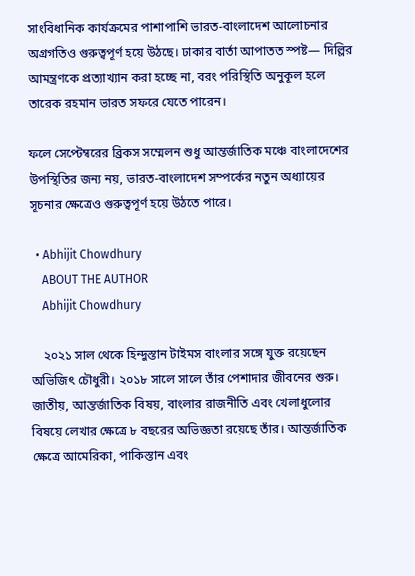সাংবিধানিক কার্যক্রমের পাশাপাশি ভারত-বাংলাদেশ আলোচনার অগ্রগতিও গুরুত্বপূর্ণ হয়ে উঠছে। ঢাকার বার্তা আপাতত স্পষ্ট— দিল্লির আমন্ত্রণকে প্রত্যাখ্যান করা হচ্ছে না, বরং পরিস্থিতি অনুকূল হলে তারেক রহমান ভারত সফরে যেতে পারেন।

ফলে সেপ্টেম্বরের ব্রিকস সম্মেলন শুধু আন্তর্জাতিক মঞ্চে বাংলাদেশের উপস্থিতির জন্য নয়, ভারত-বাংলাদেশ সম্পর্কের নতুন অধ্যায়ের সূচনার ক্ষেত্রেও গুরুত্বপূর্ণ হয়ে উঠতে পারে।

  • Abhijit Chowdhury
    ABOUT THE AUTHOR
    Abhijit Chowdhury

    ২০২১ সাল থেকে হিন্দুস্তান টাইমস বাংলার সঙ্গে যুক্ত রয়েছেন অভিজিৎ চৌধুরী। ২০১৮ সালে সালে তাঁর পেশাদার জীবনের শুরু। জাতীয়, আন্তর্জাতিক বিষয়, বাংলার রাজনীতি এবং খেলাধুলোর বিষয়ে লেখার ক্ষেত্রে ৮ বছরের অভিজ্ঞতা রয়েছে তাঁর। আন্তর্জাতিক ক্ষেত্রে আমেরিকা, পাকিস্তান এবং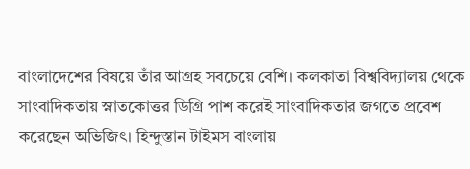বাংলাদেশের বিষয়ে তাঁর আগ্রহ সবচেয়ে বেশি। কলকাতা বিশ্ববিদ্যালয় থেকে সাংবাদিকতায় স্নাতকোত্তর ডিগ্রি পাশ করেই সাংবাদিকতার জগতে প্রবেশ করেছেন অভিজিৎ। হিন্দুস্তান টাইমস বাংলায়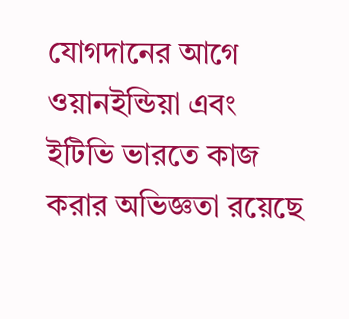যোগদানের আগে ওয়ানইন্ডিয়া এবং ইটিভি ভারতে কাজ করার অভিজ্ঞতা রয়েছে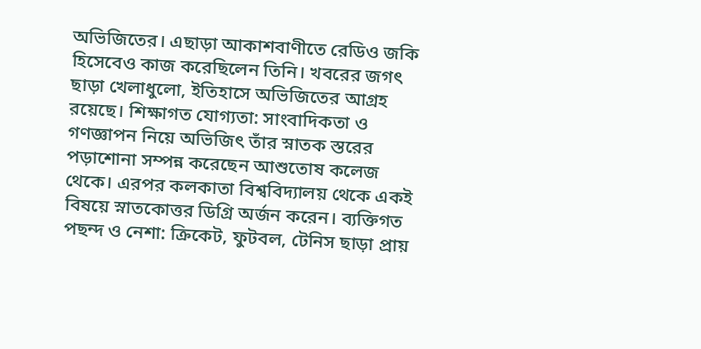অভিজিতের। এছাড়া আকাশবাণীতে রেডিও জকি হিসেবেও কাজ করেছিলেন তিনি। খবরের জগৎ ছাড়া খেলাধুলো, ইতিহাসে অভিজিতের আগ্রহ রয়েছে। শিক্ষাগত যোগ্যতা: সাংবাদিকতা ও গণজ্ঞাপন নিয়ে অভিজিৎ তাঁর স্নাতক স্তরের পড়াশোনা সম্পন্ন করেছেন আশুতোষ কলেজ থেকে। এরপর কলকাতা বিশ্ববিদ্যালয় থেকে একই বিষয়ে স্নাতকোত্তর ডিগ্রি অর্জন করেন। ব্যক্তিগত পছন্দ ও নেশা: ক্রিকেট, ফুটবল, টেনিস ছাড়া প্রায়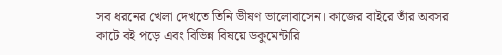সব ধরনের খেলা দেখতে তিনি ভীষণ ভালোবাসেন। কাজের বাইরে তাঁর অবসর কাটে বই পড়ে এবং বিভিন্ন বিষয়ে ডকুমেন্টারি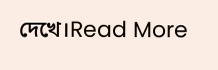দেখে।Read More